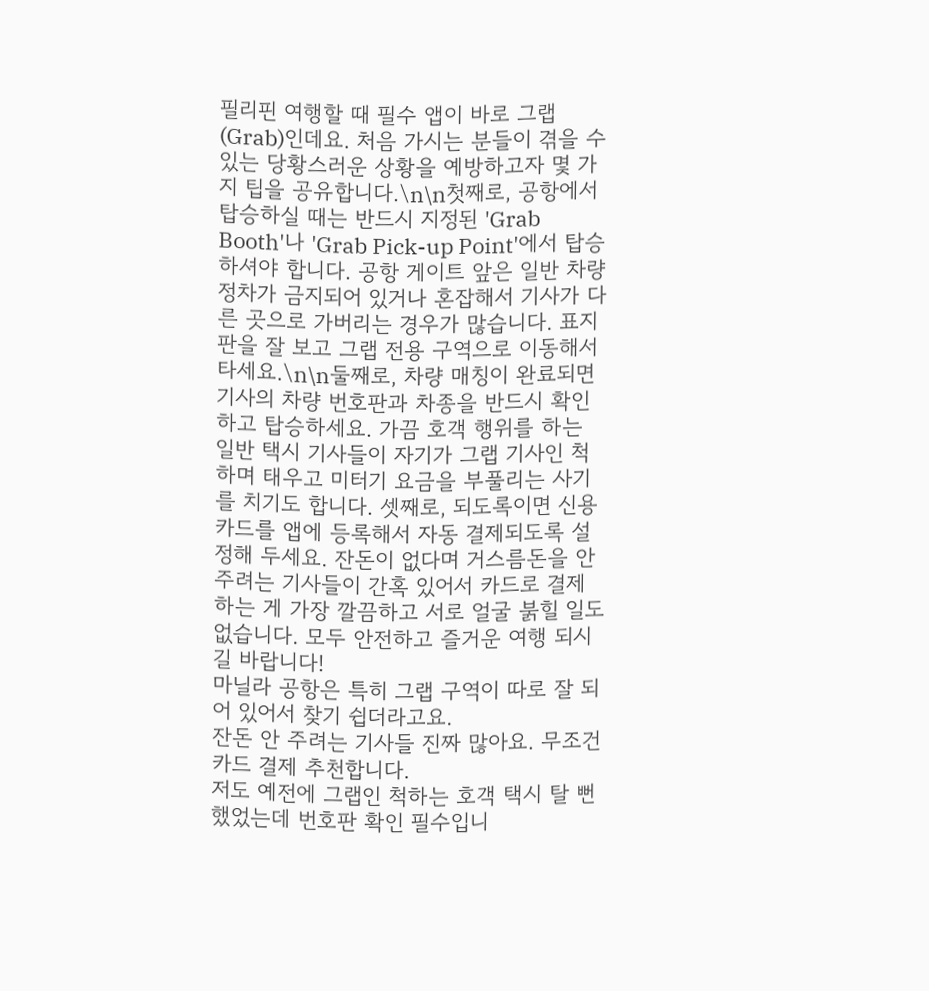필리핀 여행할 때 필수 앱이 바로 그랩(Grab)인데요. 처음 가시는 분들이 겪을 수 있는 당황스러운 상황을 예방하고자 몇 가지 팁을 공유합니다.\n\n첫째로, 공항에서 탑승하실 때는 반드시 지정된 'Grab Booth'나 'Grab Pick-up Point'에서 탑승하셔야 합니다. 공항 게이트 앞은 일반 차량 정차가 금지되어 있거나 혼잡해서 기사가 다른 곳으로 가버리는 경우가 많습니다. 표지판을 잘 보고 그랩 전용 구역으로 이동해서 타세요.\n\n둘째로, 차량 매칭이 완료되면 기사의 차량 번호판과 차종을 반드시 확인하고 탑승하세요. 가끔 호객 행위를 하는 일반 택시 기사들이 자기가 그랩 기사인 척하며 태우고 미터기 요금을 부풀리는 사기를 치기도 합니다. 셋째로, 되도록이면 신용카드를 앱에 등록해서 자동 결제되도록 설정해 두세요. 잔돈이 없다며 거스름돈을 안 주려는 기사들이 간혹 있어서 카드로 결제하는 게 가장 깔끔하고 서로 얼굴 붉힐 일도 없습니다. 모두 안전하고 즐거운 여행 되시길 바랍니다!
마닐라 공항은 특히 그랩 구역이 따로 잘 되어 있어서 찾기 쉽더라고요.
잔돈 안 주려는 기사들 진짜 많아요. 무조건 카드 결제 추천합니다.
저도 예전에 그랩인 척하는 호객 택시 탈 뻔했었는데 번호판 확인 필수입니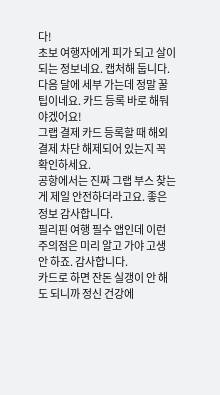다!
초보 여행자에게 피가 되고 살이 되는 정보네요. 캡처해 둡니다.
다음 달에 세부 가는데 정말 꿀팁이네요. 카드 등록 바로 해둬야겠어요!
그랩 결제 카드 등록할 때 해외 결제 차단 해제되어 있는지 꼭 확인하세요.
공항에서는 진짜 그랩 부스 찾는 게 제일 안전하더라고요. 좋은 정보 감사합니다.
필리핀 여행 필수 앱인데 이런 주의점은 미리 알고 가야 고생 안 하죠. 감사합니다.
카드로 하면 잔돈 실갱이 안 해도 되니까 정신 건강에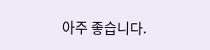아주 좋습니다.